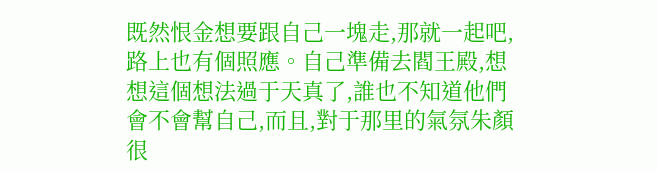既然恨金想要跟自己一塊走,那就一起吧,路上也有個照應。自己準備去閻王殿,想想這個想法過于天真了,誰也不知道他們會不會幫自己,而且,對于那里的氣氛朱顏很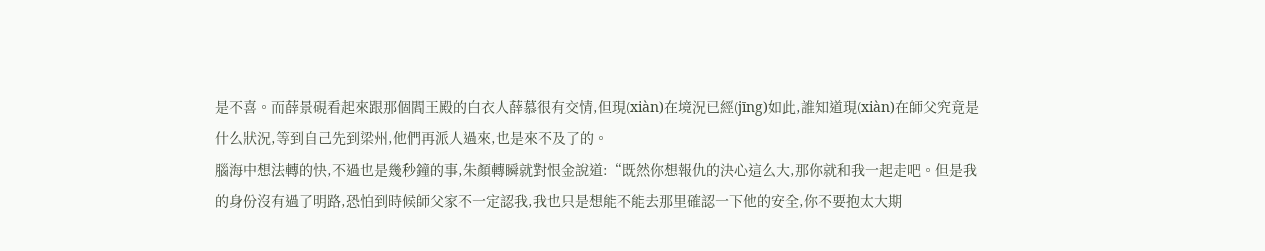是不喜。而薛景硯看起來跟那個閻王殿的白衣人薛慕很有交情,但現(xiàn)在境況已經(jīng)如此,誰知道現(xiàn)在師父究竟是什么狀況,等到自己先到梁州,他們再派人過來,也是來不及了的。
腦海中想法轉的快,不過也是幾秒鐘的事,朱顏轉瞬就對恨金說道:“既然你想報仇的決心這么大,那你就和我一起走吧。但是我的身份沒有過了明路,恐怕到時候師父家不一定認我,我也只是想能不能去那里確認一下他的安全,你不要抱太大期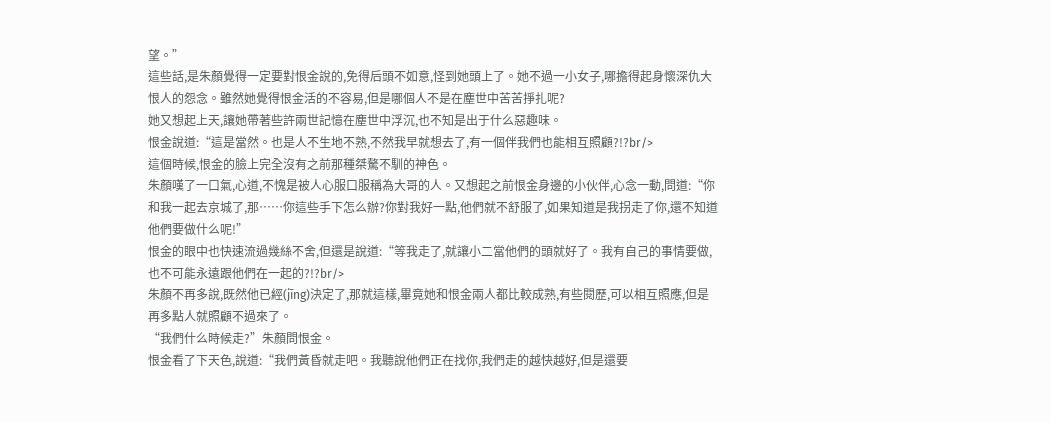望。”
這些話,是朱顏覺得一定要對恨金說的,免得后頭不如意,怪到她頭上了。她不過一小女子,哪擔得起身懷深仇大恨人的怨念。雖然她覺得恨金活的不容易,但是哪個人不是在塵世中苦苦掙扎呢?
她又想起上天,讓她帶著些許兩世記憶在塵世中浮沉,也不知是出于什么惡趣味。
恨金說道:“這是當然。也是人不生地不熟,不然我早就想去了,有一個伴我們也能相互照顧?!?br/>
這個時候,恨金的臉上完全沒有之前那種桀驁不馴的神色。
朱顏嘆了一口氣,心道,不愧是被人心服口服稱為大哥的人。又想起之前恨金身邊的小伙伴,心念一動,問道:“你和我一起去京城了,那……你這些手下怎么辦?你對我好一點,他們就不舒服了,如果知道是我拐走了你,還不知道他們要做什么呢!”
恨金的眼中也快速流過幾絲不舍,但還是說道:“等我走了,就讓小二當他們的頭就好了。我有自己的事情要做,也不可能永遠跟他們在一起的?!?br/>
朱顏不再多說,既然他已經(jīng)決定了,那就這樣,畢竟她和恨金兩人都比較成熟,有些閱歷,可以相互照應,但是再多點人就照顧不過來了。
“我們什么時候走?”朱顏問恨金。
恨金看了下天色,說道:“我們黃昏就走吧。我聽說他們正在找你,我們走的越快越好,但是還要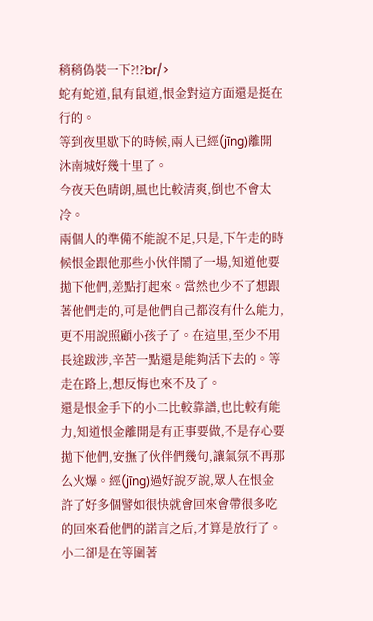稍稍偽裝一下?!?br/>
蛇有蛇道,鼠有鼠道,恨金對這方面還是挺在行的。
等到夜里歇下的時候,兩人已經(jīng)離開沐南城好幾十里了。
今夜天色晴朗,風也比較清爽,倒也不會太冷。
兩個人的準備不能說不足,只是,下午走的時候恨金跟他那些小伙伴鬧了一場,知道他要拋下他們,差點打起來。當然也少不了想跟著他們走的,可是他們自己都沒有什么能力,更不用說照顧小孩子了。在這里,至少不用長途跋涉,辛苦一點還是能夠活下去的。等走在路上,想反悔也來不及了。
還是恨金手下的小二比較靠譜,也比較有能力,知道恨金離開是有正事要做,不是存心要拋下他們,安撫了伙伴們幾句,讓氣氛不再那么火爆。經(jīng)過好說歹說,眾人在恨金許了好多個譬如很快就會回來會帶很多吃的回來看他們的諾言之后,才算是放行了。
小二卻是在等圍著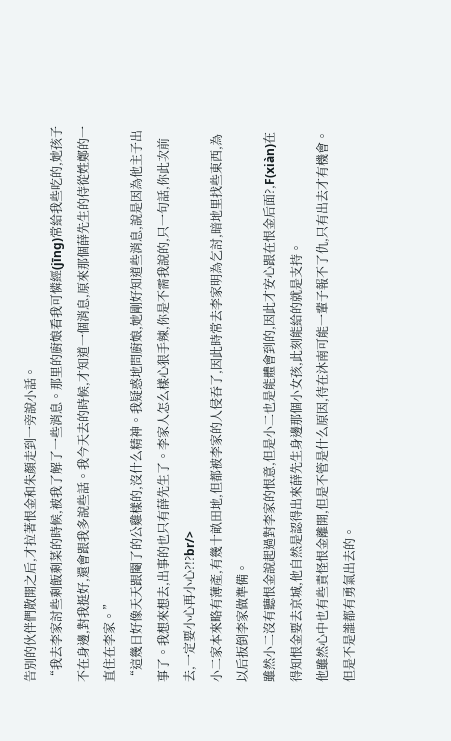告別的伙伴們散開之后,才拉著恨金和朱顏走到一旁說小話。
“我去李家討些剩飯剩菜的時候,被我了解了一些消息。那里的廚娘看我可憐經(jīng)常給我些吃的,她孩子不在身邊,對我挺好,還會跟我多說些話。我今天去的時候,才知道一個消息,原來那個薛先生的侍從姓鄭的一直住在李家。”
“這幾日好像天天跟閹了的公雞樣的,沒什么精神。我疑惑地問廚娘,她剛好知道些消息,說是因為他主子出事了。我想來想去,出事的也只有薛先生了。李家人怎么樣心狠手辣,你是不需我說的,只一句話,你此次前去,一定要小心再小心?!?br/>
小二家本來略有薄產,有幾十畝田地,但都被李家的人侵吞了,因此時常去李家明為乞討,暗地里找些東西,為以后扳倒李家做準備。
雖然小二沒有聽恨金說起過對李家的恨意,但是小二也是能體會到的,因此才安心跟在恨金后面?,F(xiàn)在得知恨金要去京城,他自然是認得出來薛先生身邊那個小女孩,此刻能給的就是支持。
他雖然心中也有些責怪恨金離開,但是不管是什么原因,待在沐南可能一輩子報不了仇,只有出去才有機會。但是不是誰都有勇氣出去的。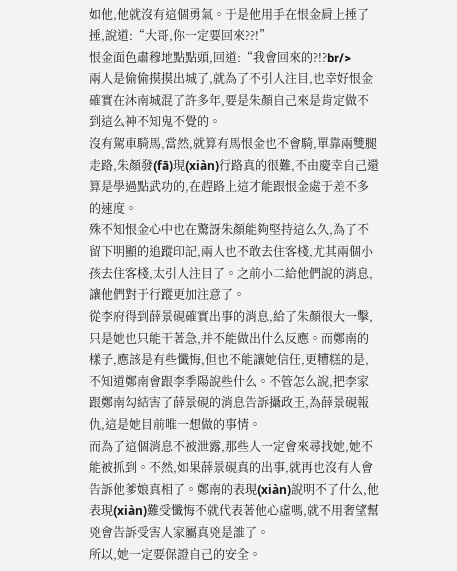如他,他就沒有這個勇氣。于是他用手在恨金肩上捶了捶,說道:“大哥,你一定要回來??!”
恨金面色肅穆地點點頭,回道:“我會回來的?!?br/>
兩人是偷偷摸摸出城了,就為了不引人注目,也幸好恨金確實在沐南城混了許多年,要是朱顏自己來是肯定做不到這么神不知鬼不覺的。
沒有駕車騎馬,當然,就算有馬恨金也不會騎,單靠兩雙腿走路,朱顏發(fā)現(xiàn)行路真的很難,不由慶幸自己還算是學過點武功的,在趕路上這才能跟恨金處于差不多的速度。
殊不知恨金心中也在驚訝朱顏能夠堅持這么久,為了不留下明顯的追蹤印記,兩人也不敢去住客棧,尤其兩個小孩去住客棧,太引人注目了。之前小二給他們說的消息,讓他們對于行蹤更加注意了。
從李府得到薛景硯確實出事的消息,給了朱顏很大一擊,只是她也只能干著急,并不能做出什么反應。而鄭南的樣子,應該是有些懺悔,但也不能讓她信任,更糟糕的是,不知道鄭南會跟李季陽說些什么。不管怎么說,把李家跟鄭南勾結害了薛景硯的消息告訴攝政王,為薛景硯報仇,這是她目前唯一想做的事情。
而為了這個消息不被泄露,那些人一定會來尋找她,她不能被抓到。不然,如果薛景硯真的出事,就再也沒有人會告訴他爹娘真相了。鄭南的表現(xiàn)說明不了什么,他表現(xiàn)難受懺悔不就代表著他心虛嗎,就不用奢望幫兇會告訴受害人家屬真兇是誰了。
所以,她一定要保證自己的安全。